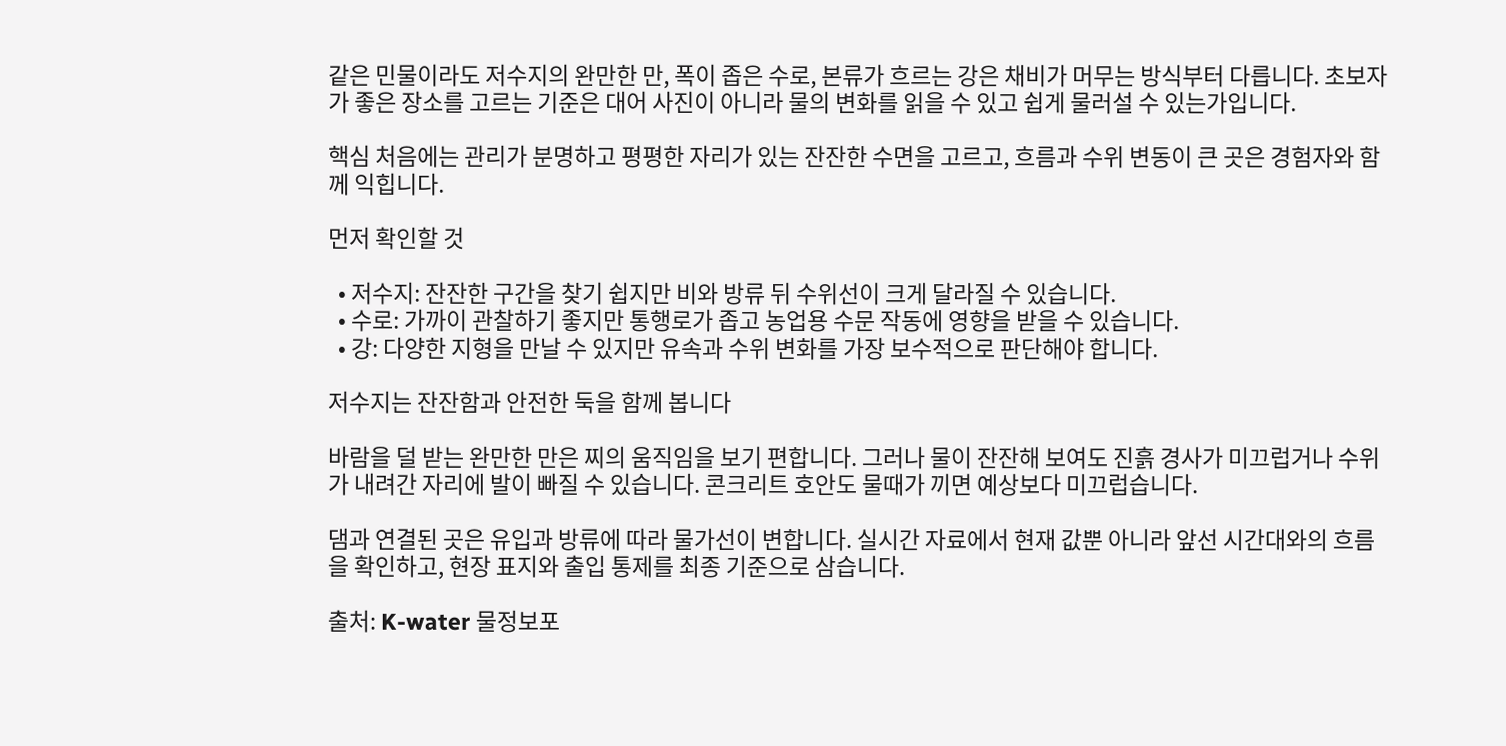같은 민물이라도 저수지의 완만한 만, 폭이 좁은 수로, 본류가 흐르는 강은 채비가 머무는 방식부터 다릅니다. 초보자가 좋은 장소를 고르는 기준은 대어 사진이 아니라 물의 변화를 읽을 수 있고 쉽게 물러설 수 있는가입니다.

핵심 처음에는 관리가 분명하고 평평한 자리가 있는 잔잔한 수면을 고르고, 흐름과 수위 변동이 큰 곳은 경험자와 함께 익힙니다.

먼저 확인할 것

  • 저수지: 잔잔한 구간을 찾기 쉽지만 비와 방류 뒤 수위선이 크게 달라질 수 있습니다.
  • 수로: 가까이 관찰하기 좋지만 통행로가 좁고 농업용 수문 작동에 영향을 받을 수 있습니다.
  • 강: 다양한 지형을 만날 수 있지만 유속과 수위 변화를 가장 보수적으로 판단해야 합니다.

저수지는 잔잔함과 안전한 둑을 함께 봅니다

바람을 덜 받는 완만한 만은 찌의 움직임을 보기 편합니다. 그러나 물이 잔잔해 보여도 진흙 경사가 미끄럽거나 수위가 내려간 자리에 발이 빠질 수 있습니다. 콘크리트 호안도 물때가 끼면 예상보다 미끄럽습니다.

댐과 연결된 곳은 유입과 방류에 따라 물가선이 변합니다. 실시간 자료에서 현재 값뿐 아니라 앞선 시간대와의 흐름을 확인하고, 현장 표지와 출입 통제를 최종 기준으로 삼습니다.

출처: K-water 물정보포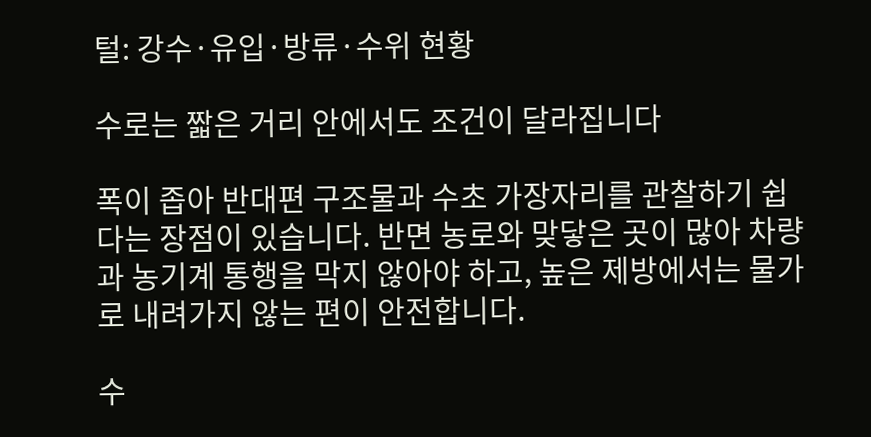털: 강수·유입·방류·수위 현황

수로는 짧은 거리 안에서도 조건이 달라집니다

폭이 좁아 반대편 구조물과 수초 가장자리를 관찰하기 쉽다는 장점이 있습니다. 반면 농로와 맞닿은 곳이 많아 차량과 농기계 통행을 막지 않아야 하고, 높은 제방에서는 물가로 내려가지 않는 편이 안전합니다.

수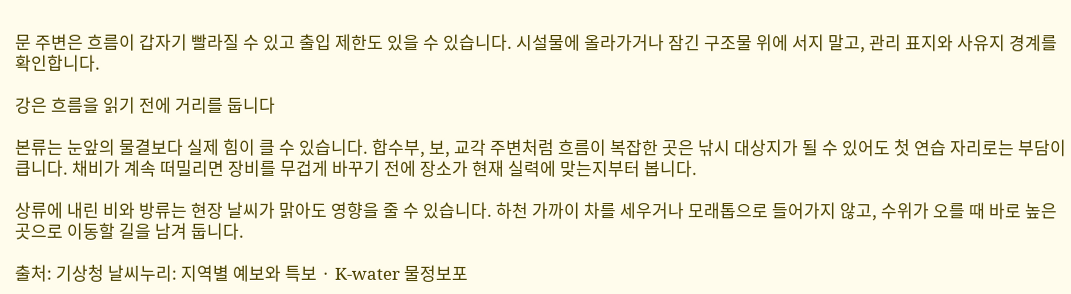문 주변은 흐름이 갑자기 빨라질 수 있고 출입 제한도 있을 수 있습니다. 시설물에 올라가거나 잠긴 구조물 위에 서지 말고, 관리 표지와 사유지 경계를 확인합니다.

강은 흐름을 읽기 전에 거리를 둡니다

본류는 눈앞의 물결보다 실제 힘이 클 수 있습니다. 합수부, 보, 교각 주변처럼 흐름이 복잡한 곳은 낚시 대상지가 될 수 있어도 첫 연습 자리로는 부담이 큽니다. 채비가 계속 떠밀리면 장비를 무겁게 바꾸기 전에 장소가 현재 실력에 맞는지부터 봅니다.

상류에 내린 비와 방류는 현장 날씨가 맑아도 영향을 줄 수 있습니다. 하천 가까이 차를 세우거나 모래톱으로 들어가지 않고, 수위가 오를 때 바로 높은 곳으로 이동할 길을 남겨 둡니다.

출처: 기상청 날씨누리: 지역별 예보와 특보 · K-water 물정보포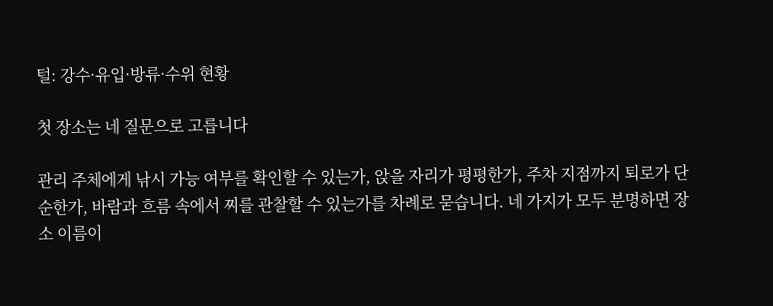털: 강수·유입·방류·수위 현황

첫 장소는 네 질문으로 고릅니다

관리 주체에게 낚시 가능 여부를 확인할 수 있는가, 앉을 자리가 평평한가, 주차 지점까지 퇴로가 단순한가, 바람과 흐름 속에서 찌를 관찰할 수 있는가를 차례로 묻습니다. 네 가지가 모두 분명하면 장소 이름이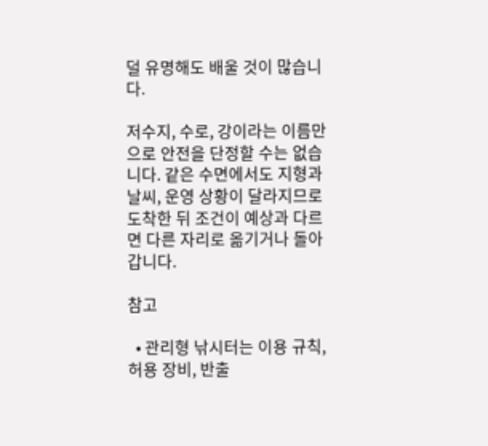덜 유명해도 배울 것이 많습니다.

저수지, 수로, 강이라는 이름만으로 안전을 단정할 수는 없습니다. 같은 수면에서도 지형과 날씨, 운영 상황이 달라지므로 도착한 뒤 조건이 예상과 다르면 다른 자리로 옮기거나 돌아갑니다.

참고

  • 관리형 낚시터는 이용 규칙, 허용 장비, 반출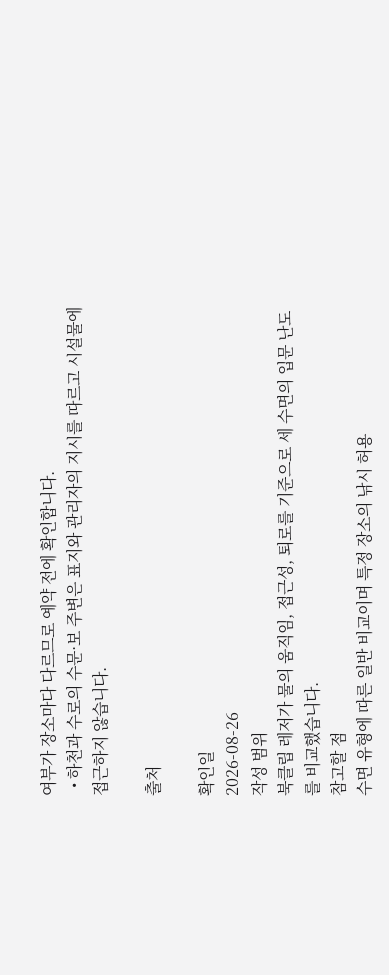여부가 장소마다 다르므로 예약 전에 확인합니다.
  • 하천과 수로의 수문·보 주변은 표지와 관리자의 지시를 따르고 시설물에 접근하지 않습니다.

출처

확인일
2026-08-26
작성 범위
북클립 레저가 물의 움직임, 접근성, 퇴로를 기준으로 세 수면의 입문 난도를 비교했습니다.
참고할 점
수면 유형에 따른 일반 비교이며 특정 장소의 낚시 허용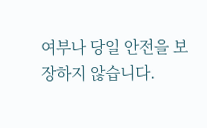여부나 당일 안전을 보장하지 않습니다.